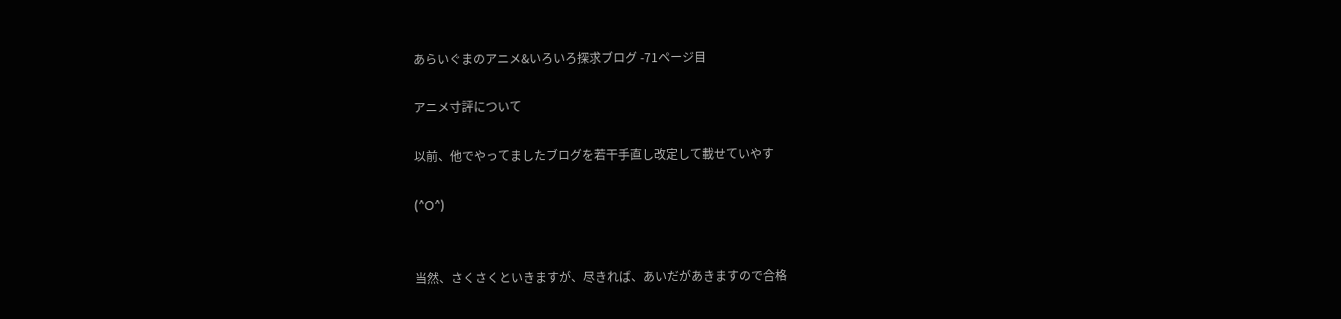あらいぐまのアニメ&いろいろ探求ブログ -71ページ目

アニメ寸評について

以前、他でやってましたブログを若干手直し改定して載せていやす

(^O^)


当然、さくさくといきますが、尽きれば、あいだがあきますので合格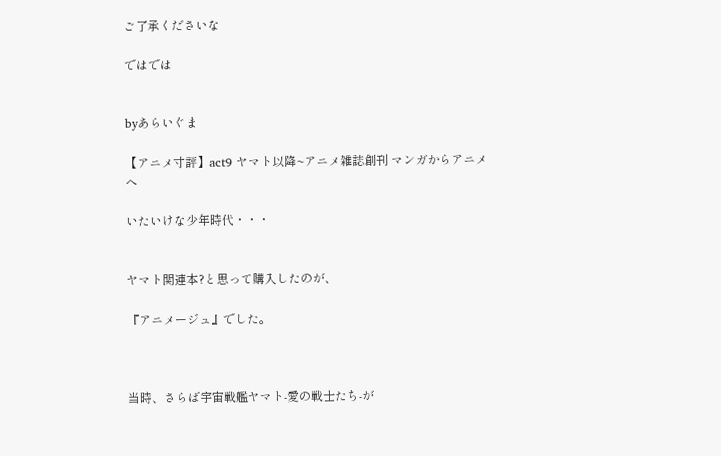ご了承くださいな

ではでは


byあらいぐま

【アニメ寸評】act9 ヤマト以降~アニメ雑誌創刊 マンガからアニメへ

いたいけな少年時代・・・


ヤマト関連本?と思って購入したのが、

『アニメージュ』でした。



当時、さらば宇宙戦艦ヤマト-愛の戦士たち-が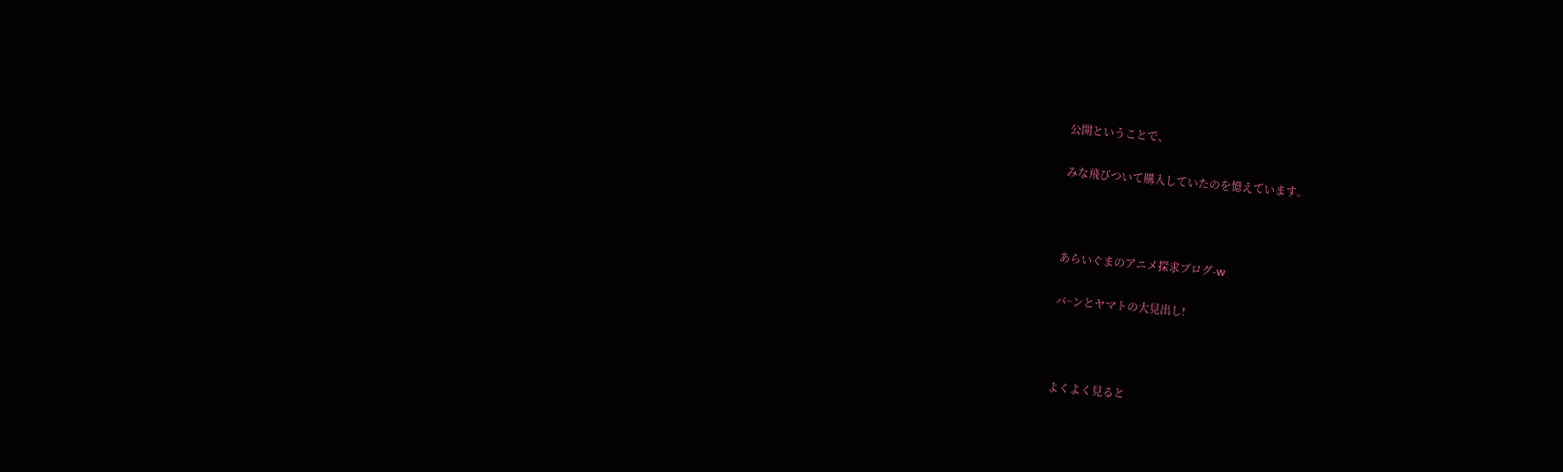公開ということで、

みな飛びついて購入していたのを憶えています。



あらいぐまのアニメ探求ブログ-w

バ~ンとヤマトの大見出し!



よくよく見ると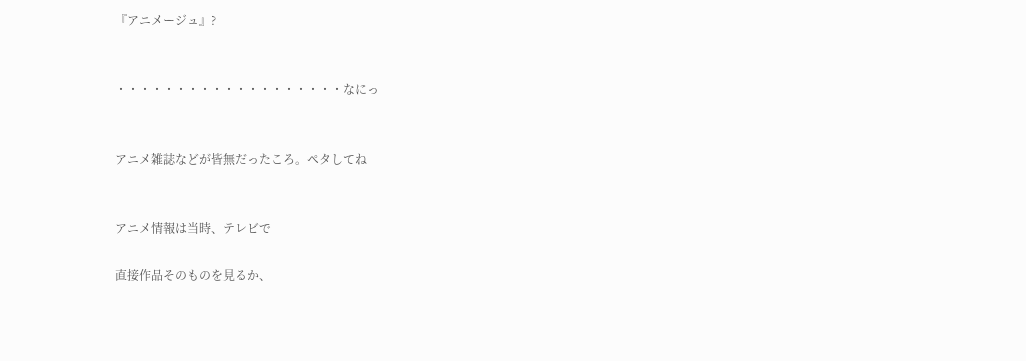『アニメージュ』?


・・・・・・・・・・・・・・・・・・・なにっ


アニメ雑誌などが皆無だったころ。ペタしてね


アニメ情報は当時、テレビで

直接作品そのものを見るか、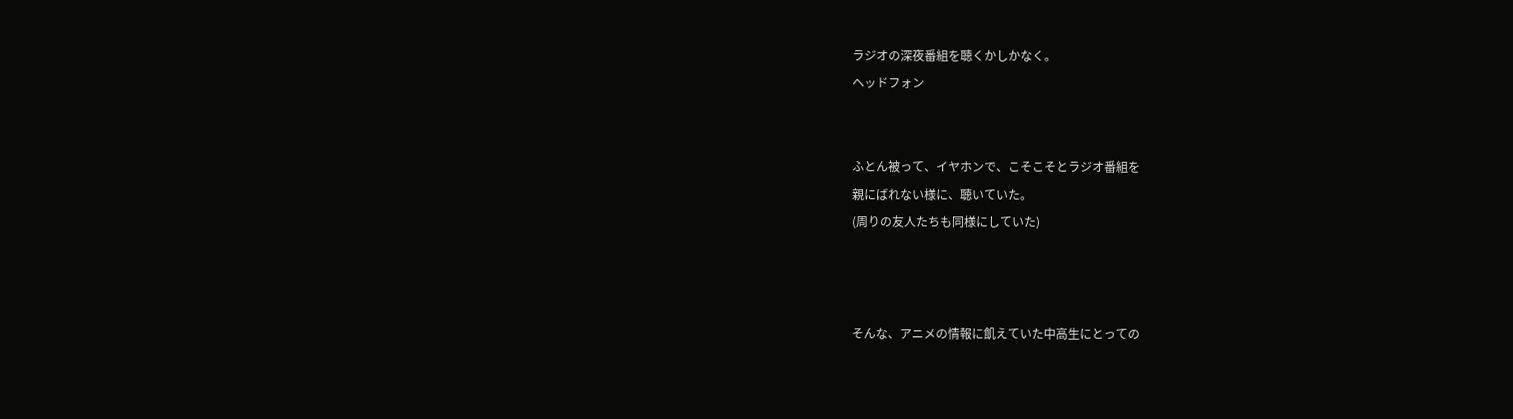ラジオの深夜番組を聴くかしかなく。
ヘッドフォン


ふとん被って、イヤホンで、こそこそとラジオ番組を
親にばれない様に、聴いていた。
(周りの友人たちも同様にしていた)



そんな、アニメの情報に飢えていた中高生にとっての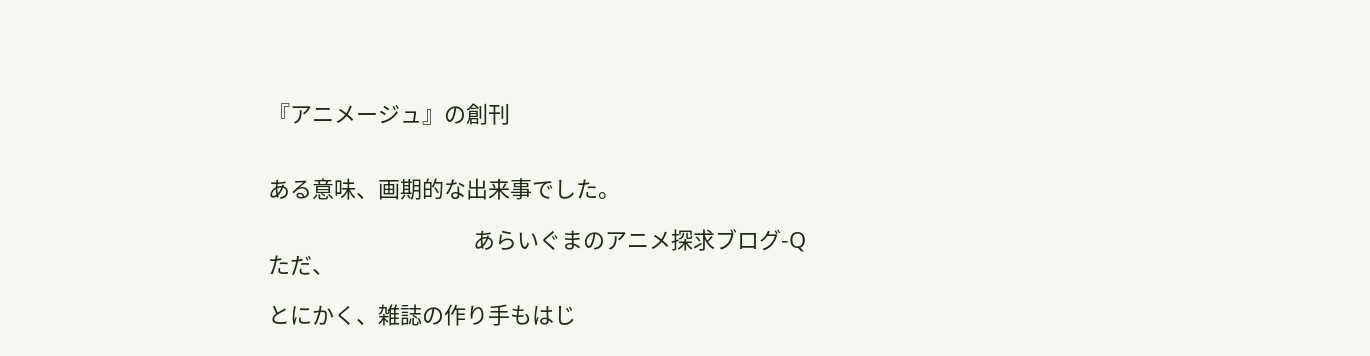『アニメージュ』の創刊


ある意味、画期的な出来事でした。

                                         あらいぐまのアニメ探求ブログ-Q
ただ、

とにかく、雑誌の作り手もはじ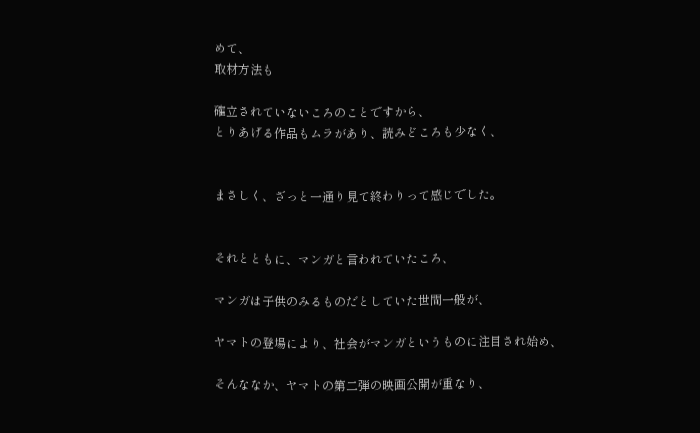めて、
取材方法も

確立されていないころのことですから、
とりあげる作品もムラがあり、読みどころも少なく、


まさしく、ざっと一通り見て終わりって感じでした。


それとともに、マンガと言われていたころ、

マンガは子供のみるものだとしていた世間一般が、

ヤマトの登場により、社会がマンガというものに注目され始め、

そんななか、ヤマトの第二弾の映画公開が重なり、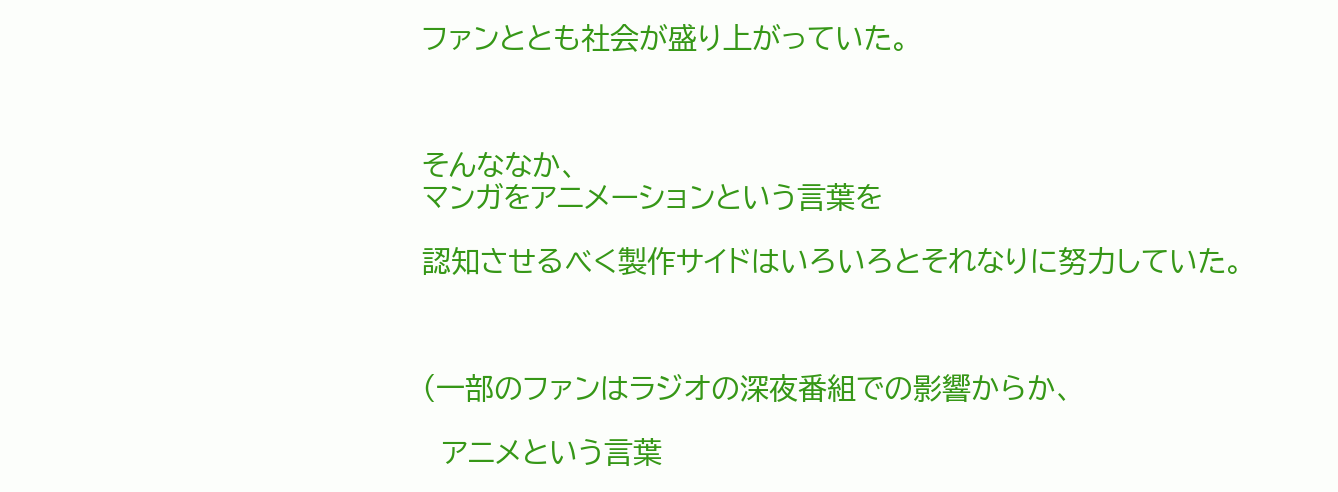ファンととも社会が盛り上がっていた。



そんななか、
マンガをアニメーションという言葉を

認知させるべく製作サイドはいろいろとそれなりに努力していた。



(一部のファンはラジオの深夜番組での影響からか、

  アニメという言葉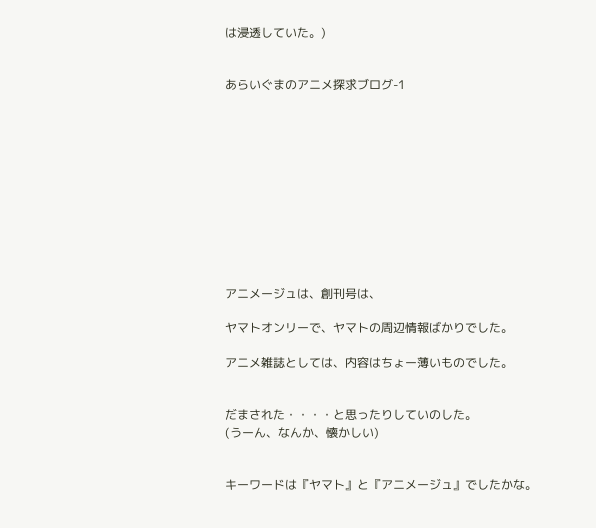は浸透していた。)


あらいぐまのアニメ探求ブログ-1











アニメージュは、創刊号は、

ヤマトオンリーで、ヤマトの周辺情報ばかりでした。

アニメ雑誌としては、内容はちょー薄いものでした。


だまされた・・・・と思ったりしていのした。
(うーん、なんか、懐かしい)


キーワードは『ヤマト』と『アニメージュ』でしたかな。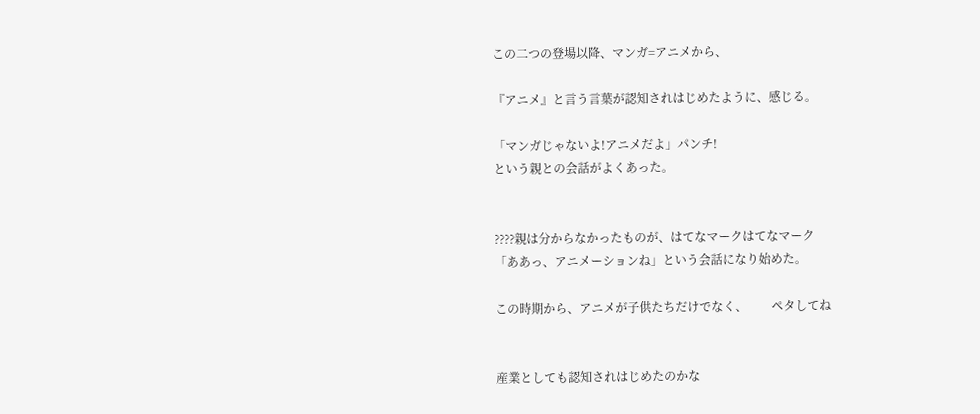この二つの登場以降、マンガ=アニメから、

『アニメ』と言う言葉が認知されはじめたように、感じる。

「マンガじゃないよ!アニメだよ」パンチ!
という親との会話がよくあった。


????親は分からなかったものが、はてなマークはてなマーク
「ああっ、アニメーションね」という会話になり始めた。

この時期から、アニメが子供たちだけでなく、        ペタしてね


産業としても認知されはじめたのかな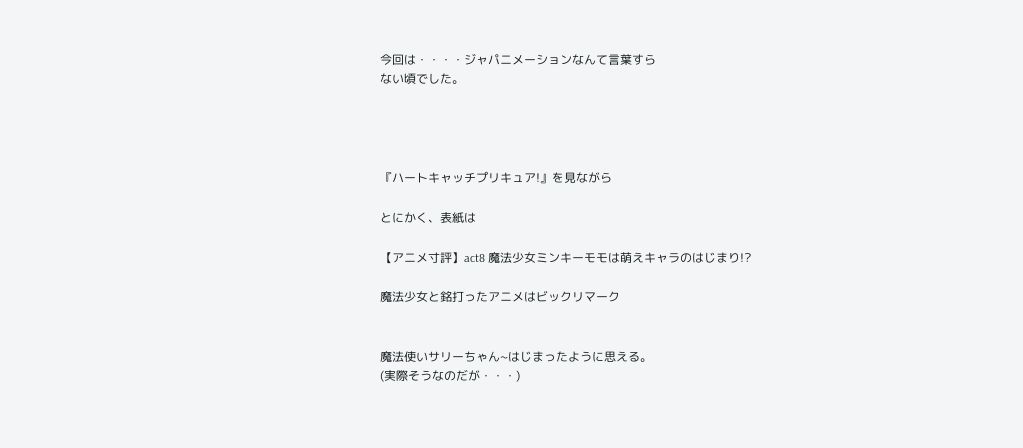今回は・・・・ジャパニメーションなんて言葉すら
ない頃でした。




『ハートキャッチプリキュア!』を見ながら

とにかく、表紙は

【アニメ寸評】act8 魔法少女ミンキーモモは萌えキャラのはじまり!?

魔法少女と銘打ったアニメはビックリマーク


魔法使いサリーちゃん~はじまったように思える。
(実際そうなのだが・・・)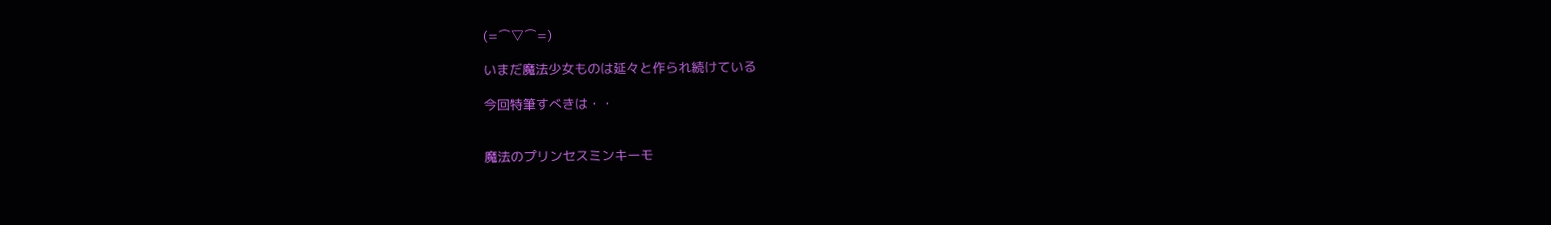(=⌒▽⌒=)

いまだ魔法少女ものは延々と作られ続けている

今回特筆すべきは・・


魔法のプリンセスミンキーモ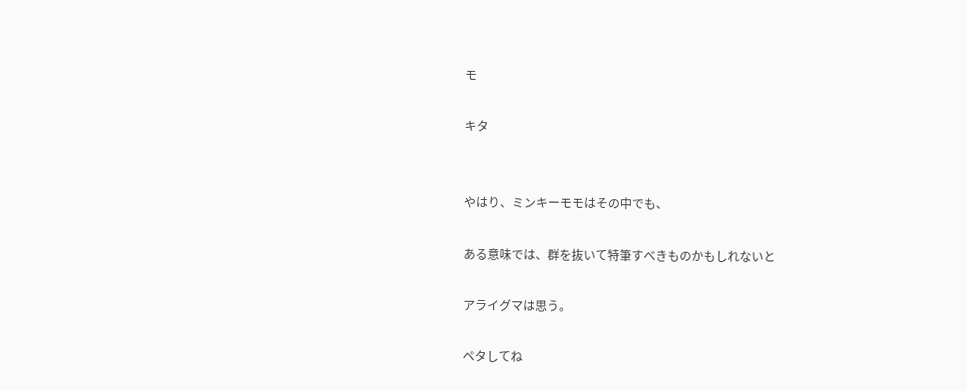モ

キタ


やはり、ミンキーモモはその中でも、

ある意味では、群を抜いて特筆すべきものかもしれないと

アライグマは思う。

ペタしてね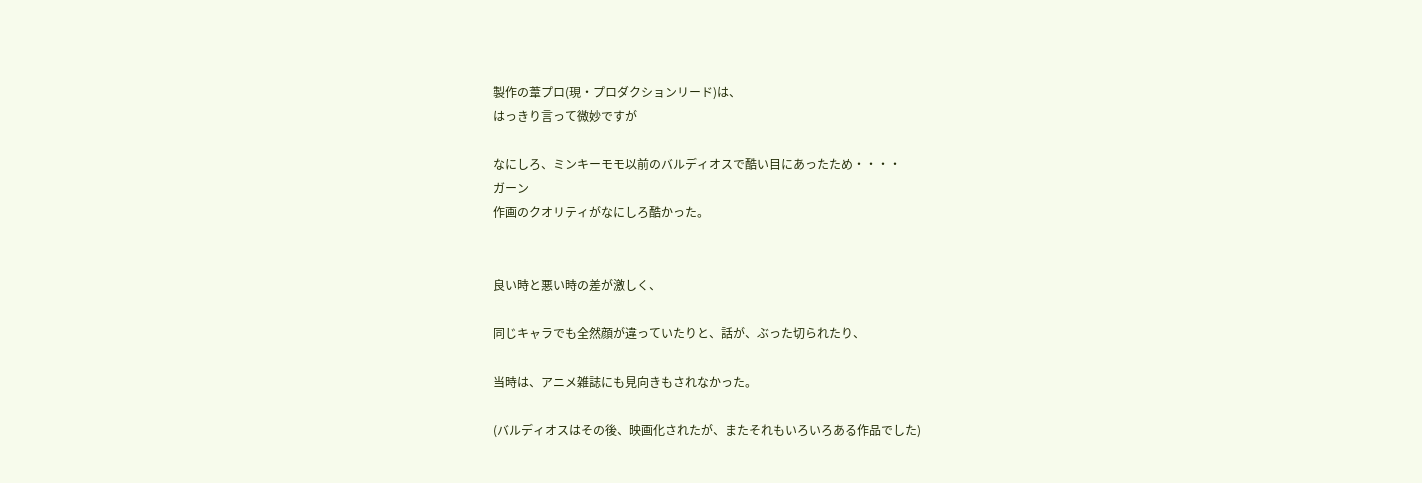製作の葦プロ(現・プロダクションリード)は、
はっきり言って微妙ですが

なにしろ、ミンキーモモ以前のバルディオスで酷い目にあったため・・・・
ガーン
作画のクオリティがなにしろ酷かった。


良い時と悪い時の差が激しく、

同じキャラでも全然顔が違っていたりと、話が、ぶった切られたり、

当時は、アニメ雑誌にも見向きもされなかった。

(バルディオスはその後、映画化されたが、またそれもいろいろある作品でした)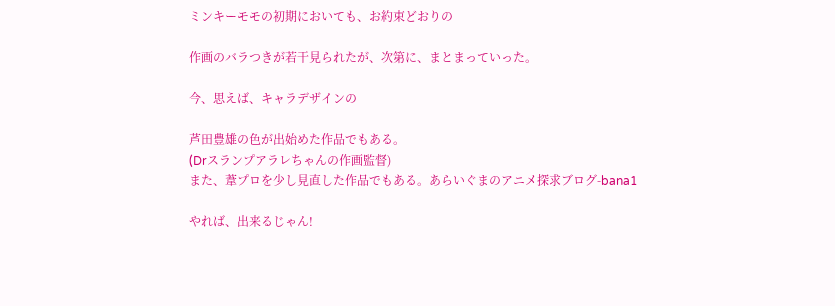ミンキーモモの初期においても、お約束どおりの

作画のバラつきが若干見られたが、次第に、まとまっていった。

今、思えば、キャラデザインの

芦田豊雄の色が出始めた作品でもある。
(Drスランプアラレちゃんの作画監督)
また、葦プロを少し見直した作品でもある。あらいぐまのアニメ探求ブログ-bana1

やれば、出来るじゃん!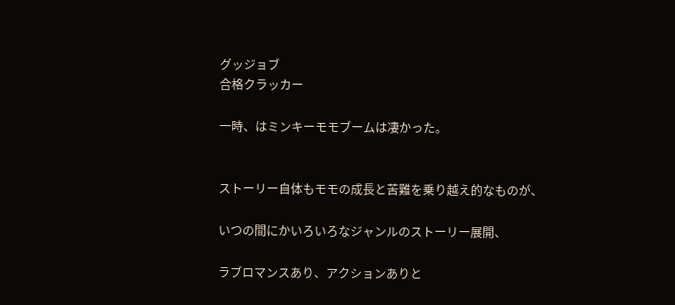グッジョブ
合格クラッカー

一時、はミンキーモモブームは凄かった。


ストーリー自体もモモの成長と苦難を乗り越え的なものが、

いつの間にかいろいろなジャンルのストーリー展開、

ラブロマンスあり、アクションありと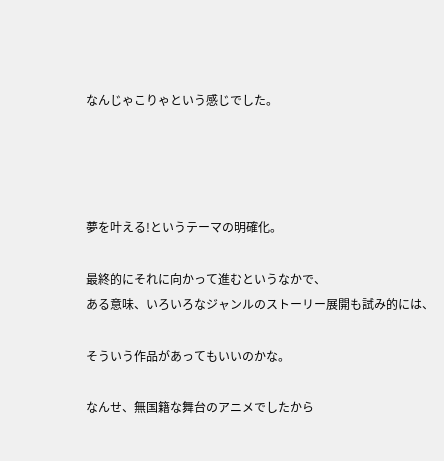なんじゃこりゃという感じでした。




夢を叶える!というテーマの明確化。

最終的にそれに向かって進むというなかで、
ある意味、いろいろなジャンルのストーリー展開も試み的には、

そういう作品があってもいいのかな。

なんせ、無国籍な舞台のアニメでしたから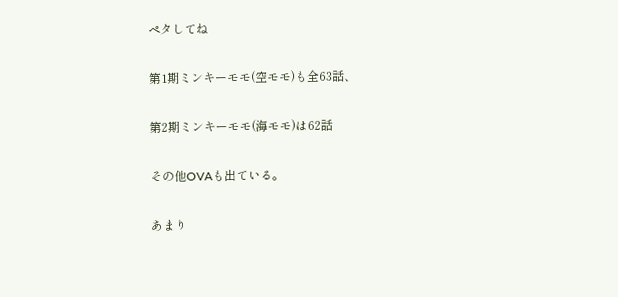ペタしてね

第1期ミンキーモモ(空モモ)も全63話、

第2期ミンキーモモ(海モモ)は62話

その他OVAも出ている。

あまり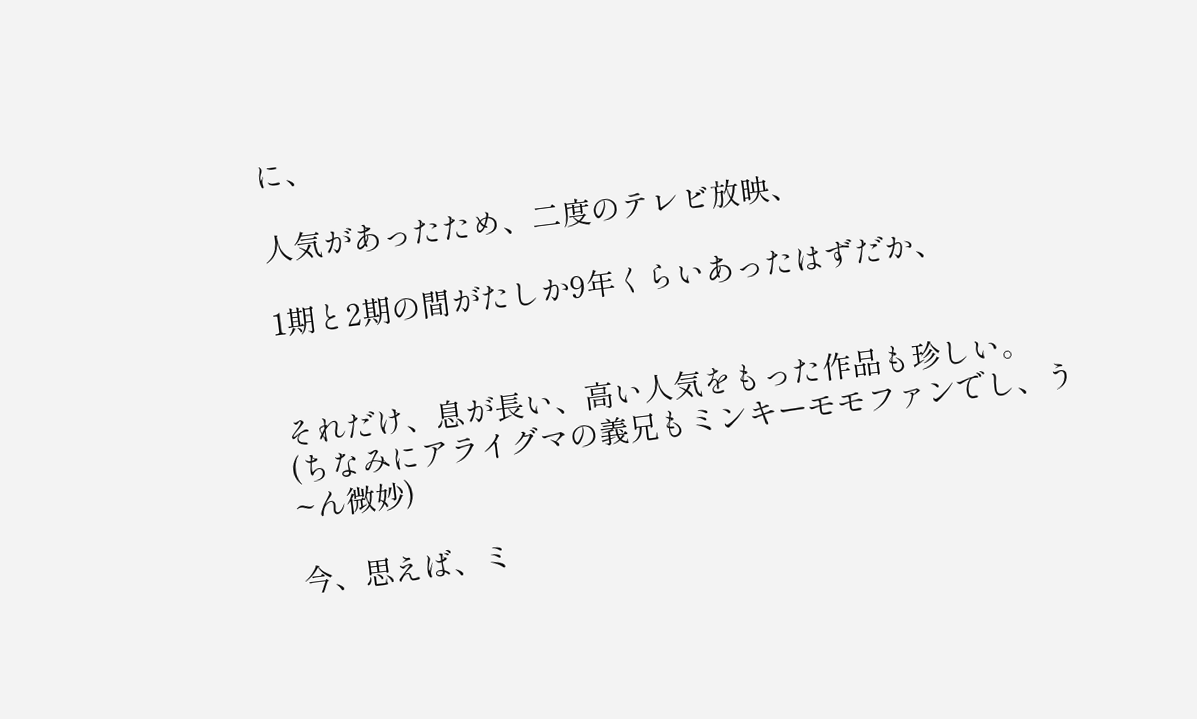に、

人気があったため、二度のテレビ放映、

1期と2期の間がたしか9年くらいあったはずだか、


それだけ、息が長い、高い人気をもった作品も珍しい。
(ちなみにアライグマの義兄もミンキーモモファンでし、う~ん微妙)

今、思えば、ミ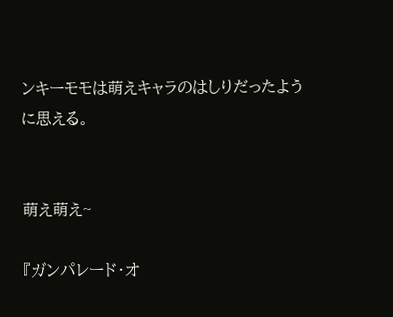ンキーモモは萌えキャラのはしりだったように思える。


萌え萌え~

『ガンパレード・オ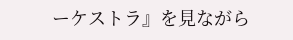ーケストラ』を見ながら